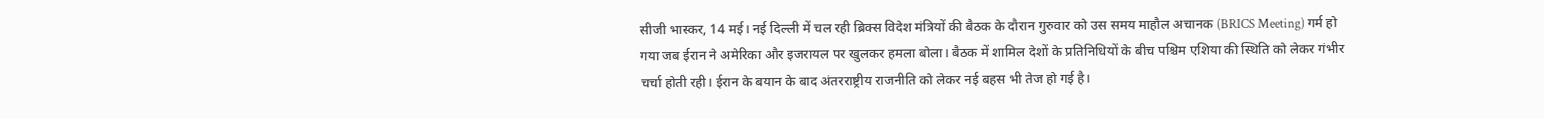सीजी भास्कर, 14 मई। नई दिल्ली में चल रही ब्रिक्स विदेश मंत्रियों की बैठक के दौरान गुरुवार को उस समय माहौल अचानक (BRICS Meeting) गर्म हो गया जब ईरान ने अमेरिका और इजरायल पर खुलकर हमला बोला। बैठक में शामिल देशों के प्रतिनिधियों के बीच पश्चिम एशिया की स्थिति को लेकर गंभीर चर्चा होती रही। ईरान के बयान के बाद अंतरराष्ट्रीय राजनीति को लेकर नई बहस भी तेज हो गई है।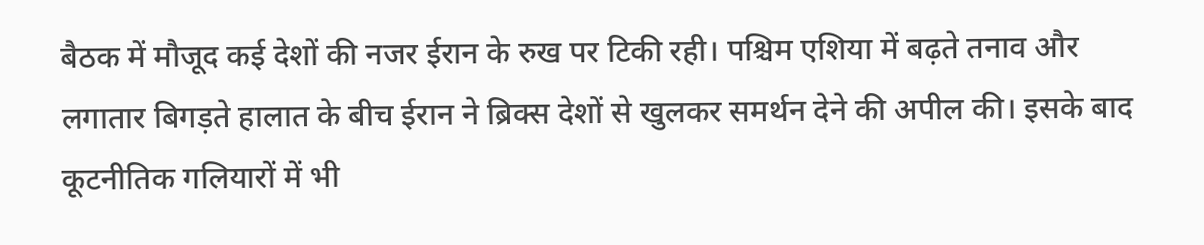बैठक में मौजूद कई देशों की नजर ईरान के रुख पर टिकी रही। पश्चिम एशिया में बढ़ते तनाव और लगातार बिगड़ते हालात के बीच ईरान ने ब्रिक्स देशों से खुलकर समर्थन देने की अपील की। इसके बाद कूटनीतिक गलियारों में भी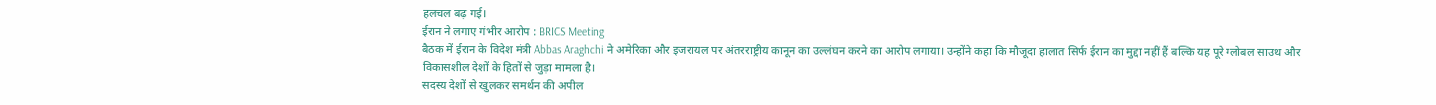हलचल बढ़ गई।
ईरान ने लगाए गंभीर आरोप : BRICS Meeting
बैठक में ईरान के विदेश मंत्री Abbas Araghchi ने अमेरिका और इजरायल पर अंतरराष्ट्रीय कानून का उल्लंघन करने का आरोप लगाया। उन्होंने कहा कि मौजूदा हालात सिर्फ ईरान का मुद्दा नहीं हैं बल्कि यह पूरे ग्लोबल साउथ और विकासशील देशों के हितों से जुड़ा मामला है।
सदस्य देशों से खुलकर समर्थन की अपील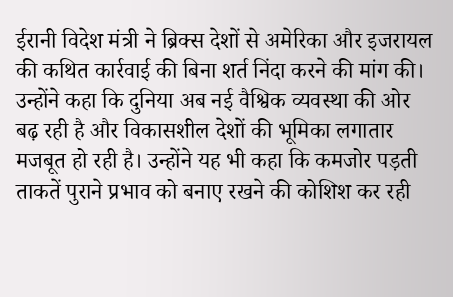ईरानी विदेश मंत्री ने ब्रिक्स देशों से अमेरिका और इजरायल की कथित कार्रवाई की बिना शर्त निंदा करने की मांग की। उन्होंने कहा कि दुनिया अब नई वैश्विक व्यवस्था की ओर बढ़ रही है और विकासशील देशों की भूमिका लगातार मजबूत हो रही है। उन्होंने यह भी कहा कि कमजोर पड़ती ताकतें पुराने प्रभाव को बनाए रखने की कोशिश कर रही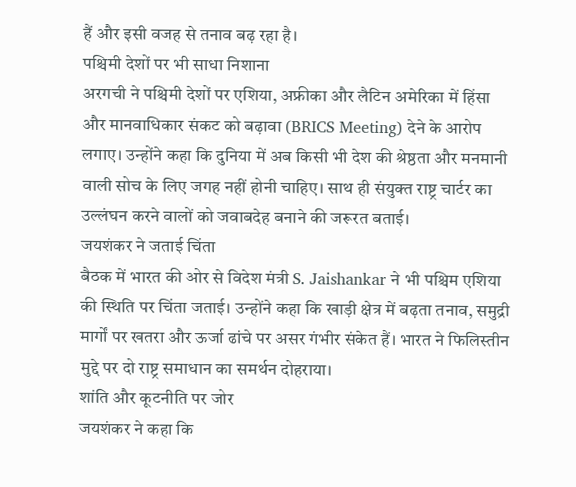हैं और इसी वजह से तनाव बढ़ रहा है।
पश्चिमी देशों पर भी साधा निशाना
अरगची ने पश्चिमी देशों पर एशिया, अफ्रीका और लैटिन अमेरिका में हिंसा और मानवाधिकार संकट को बढ़ावा (BRICS Meeting) देने के आरोप लगाए। उन्होंने कहा कि दुनिया में अब किसी भी देश की श्रेष्ठता और मनमानी वाली सोच के लिए जगह नहीं होनी चाहिए। साथ ही संयुक्त राष्ट्र चार्टर का उल्लंघन करने वालों को जवाबदेह बनाने की जरूरत बताई।
जयशंकर ने जताई चिंता
बैठक में भारत की ओर से विदेश मंत्री S. Jaishankar ने भी पश्चिम एशिया की स्थिति पर चिंता जताई। उन्होंने कहा कि खाड़ी क्षेत्र में बढ़ता तनाव, समुद्री मार्गों पर खतरा और ऊर्जा ढांचे पर असर गंभीर संकेत हैं। भारत ने फिलिस्तीन मुद्दे पर दो राष्ट्र समाधान का समर्थन दोहराया।
शांति और कूटनीति पर जोर
जयशंकर ने कहा कि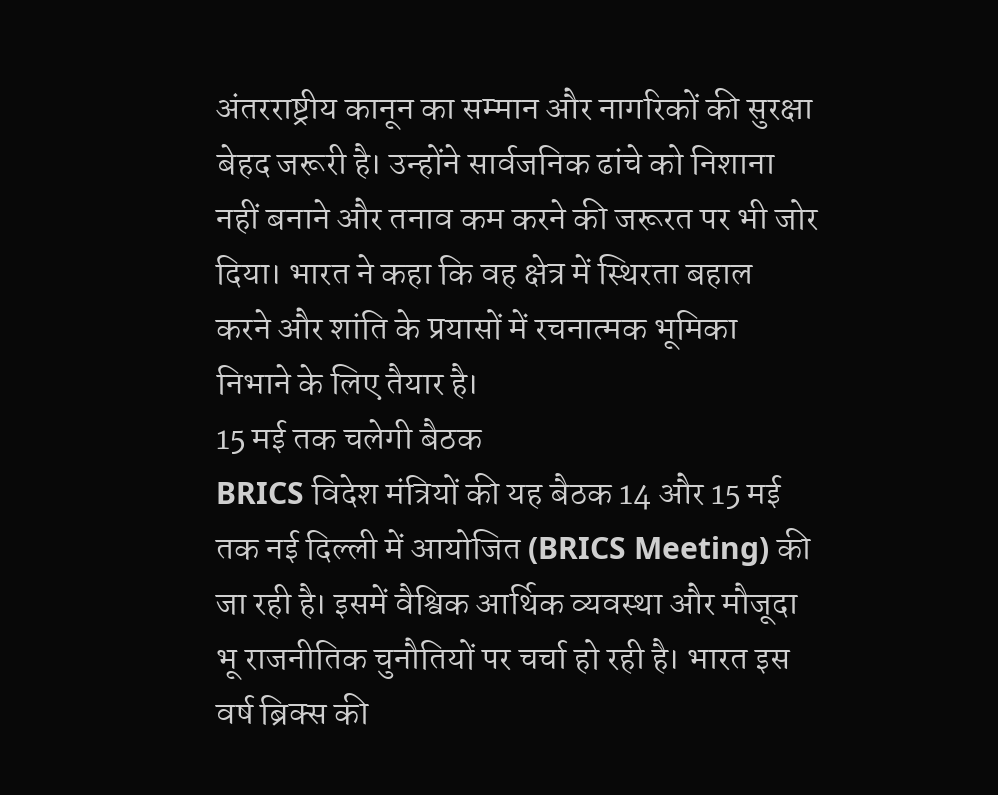अंतरराष्ट्रीय कानून का सम्मान और नागरिकों की सुरक्षा बेहद जरूरी है। उन्होंने सार्वजनिक ढांचे को निशाना नहीं बनाने और तनाव कम करने की जरूरत पर भी जोर दिया। भारत ने कहा कि वह क्षेत्र में स्थिरता बहाल करने और शांति के प्रयासों में रचनात्मक भूमिका निभाने के लिए तैयार है।
15 मई तक चलेगी बैठक
BRICS विदेश मंत्रियों की यह बैठक 14 और 15 मई तक नई दिल्ली में आयोजित (BRICS Meeting) की जा रही है। इसमें वैश्विक आर्थिक व्यवस्था और मौजूदा भू राजनीतिक चुनौतियों पर चर्चा हो रही है। भारत इस वर्ष ब्रिक्स की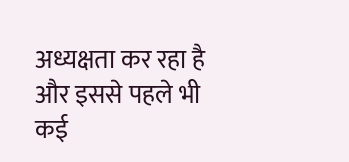अध्यक्षता कर रहा है और इससे पहले भी कई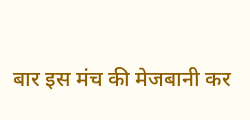बार इस मंच की मेजबानी कर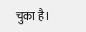चुका है।